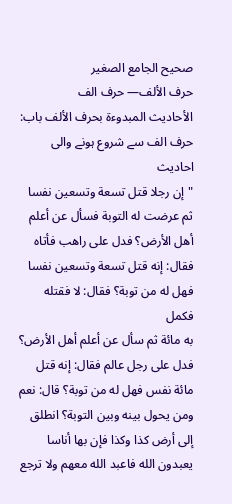صحیح الجامع الصغیر
حرف الألف— حرف الف
الأحاديث المبدوءة بحرف الألف باب: حرف الف سے شروع ہونے والی احادیث
"إن رجلا قتل تسعة وتسعين نفسا ثم عرضت له التوبة فسأل عن أعلم أهل الأرض؟ فدل على راهب فأتاه فقال: إنه قتل تسعة وتسعين نفسا فهل له من توبة؟ فقال: لا فقتله فكمل
به مائة ثم سأل عن أعلم أهل الأرض؟ فدل على رجل عالم فقال: إنه قتل مائة نفس فهل له من توبة؟ قال: نعم ومن يحول بينه وبين التوبة؟ انطلق إلى أرض كذا وكذا فإن بها أناسا يعبدون الله فاعبد الله معهم ولا ترجع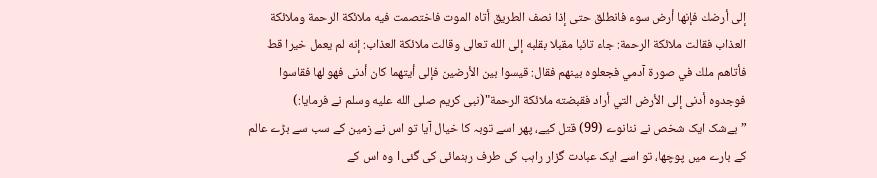إلى أرضك فإنها أرض سوء فانطلق حتى إذا نصف الطريق أتاه الموت فاختصمت فيه ملائكة الرحمة وملائكة العذاب فقالت ملائكة الرحمة: جاء تائبا مقبلا بقلبه إلى الله تعالى وقالت ملائكة العذاب: إنه لم يعمل خيرا قط فأتاهم ملك في صورة آدمي فجعلوه بينهم فقال: قيسوا بين الأرضين فإلى أيتهما كان أدنى فهو لها فقاسوا فوجدوه أدنى إلى الأرض التي أراد فقبضته ملائكة الرحمة"(نبی کریم صلى الله عليه وسلم نے فرمایا:)
”بےشک ایک شخص نے ننانوے (99) قتل کیے، پھر اسے توبہ کا خیال آیا تو اس نے زمین کے سب سے بڑے عالم کے بارے میں پوچھا، تو اسے ایک عبادت گزار راہب کی طرف رہنمائی کی گئی। وہ اس کے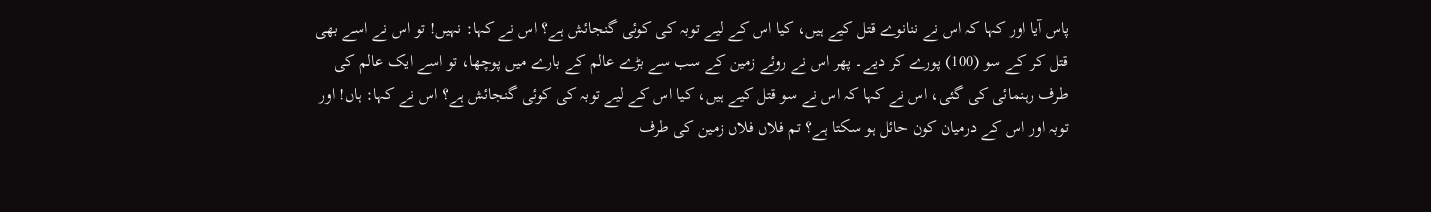پاس آیا اور کہا کہ اس نے ننانوے قتل کیے ہیں، کیا اس کے لیے توبہ کی کوئی گنجائش ہے؟ اس نے کہا: نہیں! تو اس نے اسے بھی قتل کر کے سو (100) پورے کر دیے۔ پھر اس نے روئے زمین کے سب سے بڑے عالم کے بارے میں پوچھا، تو اسے ایک عالم کی طرف رہنمائی کی گئی، اس نے کہا کہ اس نے سو قتل کیے ہیں، کیا اس کے لیے توبہ کی کوئی گنجائش ہے؟ اس نے کہا: ہاں! اور توبہ اور اس کے درمیان کون حائل ہو سکتا ہے؟ تم فلاں فلاں زمین کی طرف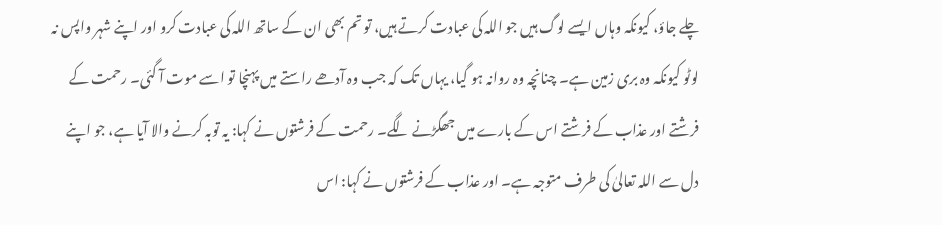چلے جاؤ، کیونکہ وہاں ایسے لوگ ہیں جو اللہ کی عبادت کرتے ہیں، تو تم بھی ان کے ساتھ اللہ کی عبادت کرو اور اپنے شہر واپس نہ لوٹو کیونکہ وہ بری زمین ہے۔ چنانچہ وہ روانہ ہو گیا، یہاں تک کہ جب وہ آدھے راستے میں پہنچا تو اسے موت آ گئی۔ رحمت کے فرشتے اور عذاب کے فرشتے اس کے بارے میں جھگڑنے لگے۔ رحمت کے فرشتوں نے کہا: یہ توبہ کرنے والا آیا ہے، جو اپنے دل سے اللہ تعالیٰ کی طرف متوجہ ہے۔ اور عذاب کے فرشتوں نے کہا: اس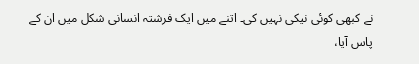نے کبھی کوئی نیکی نہیں کی۔ اتنے میں ایک فرشتہ انسانی شکل میں ان کے پاس آیا،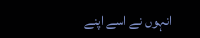انہوں نے اسے اپنے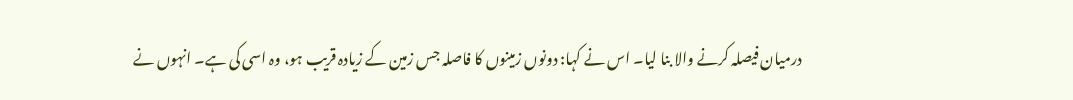درمیان فیصلہ کرنے والا بنا لیا۔ اس نے کہا: دونوں زمینوں کا فاصلہ جس زمین کے زیادہ قریب ہو، وہ اسی کی ہے۔ انہوں نے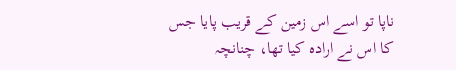ناپا تو اسے اس زمین کے قریب پایا جس کا اس نے ارادہ کیا تھا، چنانچہ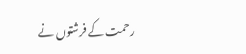رحمت کے فرشتوں نے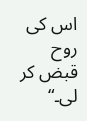اس کی روح قبض کر لی۔“